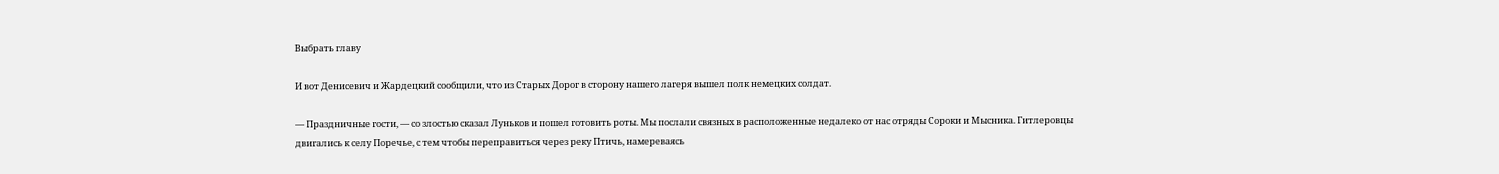Выбрать главу

И вот Денисевич и Жардецкий сообщили, что из Старых Дорог в сторону нашего лагеря вышел полк немецких солдат.

— Праздничные гости, — со злостью сказал Луньков и пошел готовить роты. Мы послали связных в расположенные недалеко от нас отряды Сороки и Мысника. Гитлеровцы двигались к селу Поречье, с тем чтобы переправиться через реку Птичь, намереваясь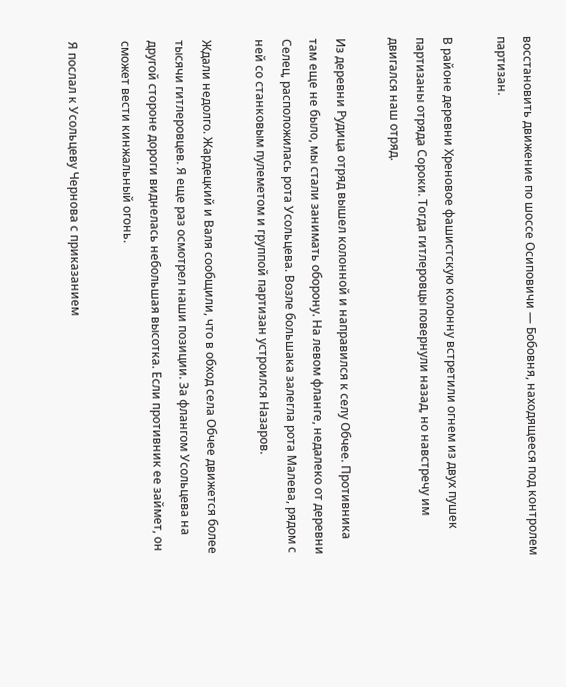восстановить движение по шоссе Осиповичи — Бобовня, находящееся под контролем партизан.

В районе деревни Хреновое фашистскую колонну встретили огнем из двух пушек партизаны отряда Сороки. Тогда гитлеровцы повернули назад, но навстречу им двигался наш отряд.

Из деревни Рудица отряд вышел колонной и направился к селу Обчее. Противника там еще не было, мы стали занимать оборону. На левом фланге, недалеко от деревни Селец, расположилась рота Усольцева. Возле большака залегла рота Малева, рядом с ней со станковым пулеметом и группой партизан устроился Назаров.

Ждали недолго. Жардецкий и Валя сообщили, что в обход села Обчее движется более тысячи гитлеровцев. Я еще раз осмотрел наши позиции. За флангом Усольцева на другой стороне дороги виднелась небольшая высотка. Если противник ее займет, он сможет вести кинжальный огонь.

Я послал к Усольцеву Чернова с приказанием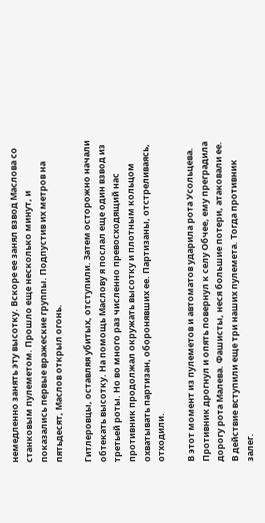немедленно занять эту высотку. Вскоре ее занял взвод Маслова со станковым пулеметом. Прошло еще несколько минут, и показались первые вражеские группы. Подпустив их метров на пятьдесят, Маслов открыл огонь.

Гитлеровцы, оставляя убитых, отступили. Затем осторожно начали обтекать высотку. На помощь Маслову я послал еще один взвод из третьей роты. Но во много раз численно превосходящий нас противник продолжал окружать высотку и плотным кольцом охватывать партизан, оборонявших ее. Партизаны, отстреливаясь, отходили.

В этот момент из пулеметов и автоматов ударила рота Усольцева. Противник дрогнул и опять повернул к селу Обчее, ему преградила дорогу рота Малева. Фашисты, неся большие потери, атаковали ее. В действие вступили еще три наших пулемета. Тогда противник залег.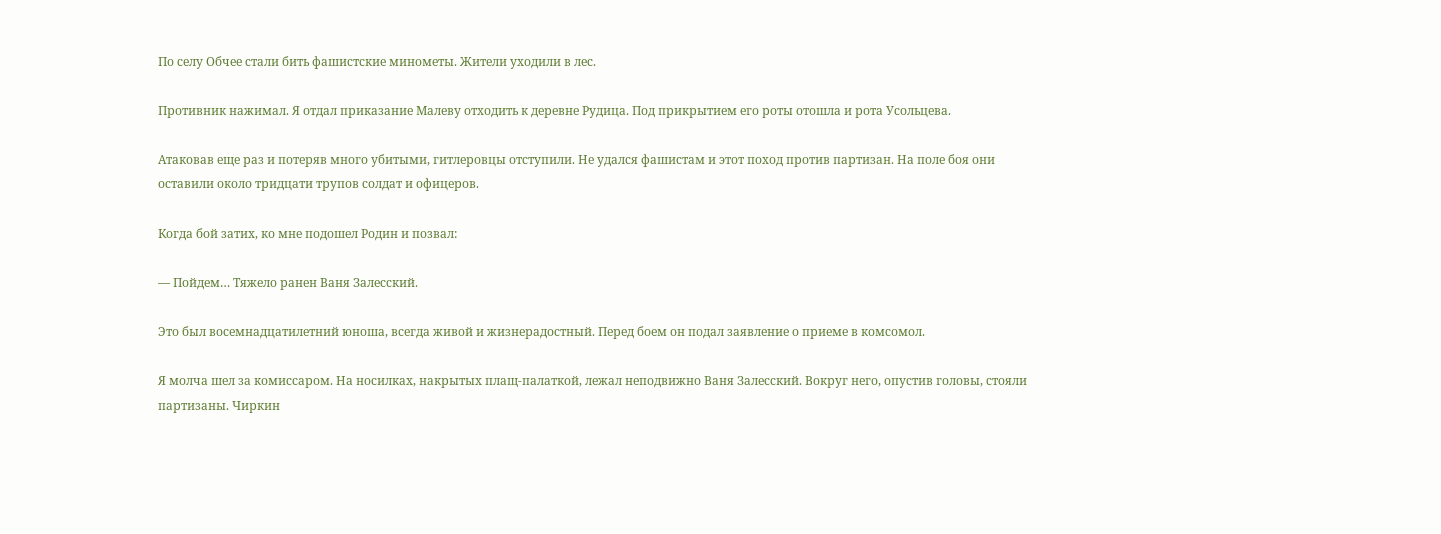По селу Обчее стали бить фашистские минометы. Жители уходили в лес.

Противник нажимал. Я отдал приказание Малеву отходить к деревне Рудица. Под прикрытием его роты отошла и рота Усольцева.

Атаковав еще раз и потеряв много убитыми, гитлеровцы отступили. Не удался фашистам и этот поход против партизан. На поле боя они оставили около тридцати трупов солдат и офицеров.

Когда бой затих, ко мне подошел Родин и позвал:

— Пойдем… Тяжело ранен Ваня Залесский.

Это был восемнадцатилетний юноша, всегда живой и жизнерадостный. Перед боем он подал заявление о приеме в комсомол.

Я молча шел за комиссаром. На носилках, накрытых плащ-палаткой, лежал неподвижно Ваня Залесский. Вокруг него, опустив головы, стояли партизаны. Чиркин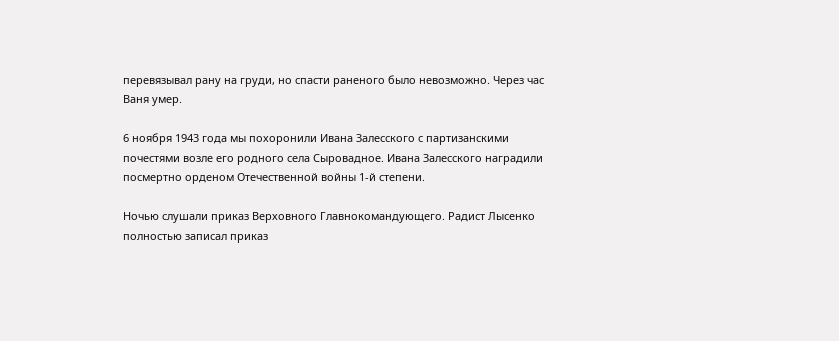перевязывал рану на груди, но спасти раненого было невозможно. Через час Ваня умер.

6 ноября 1943 года мы похоронили Ивана Залесского с партизанскими почестями возле его родного села Сыровадное. Ивана Залесского наградили посмертно орденом Отечественной войны 1-й степени.

Ночью слушали приказ Верховного Главнокомандующего. Радист Лысенко полностью записал приказ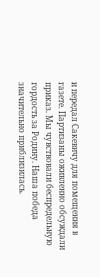и передал Сакевичу для помещения в газете. Партизаны оживленно обсуждали приказ. Мы чувствовали беспредельную гордость за Родину. Наша победа значительно приблизилась.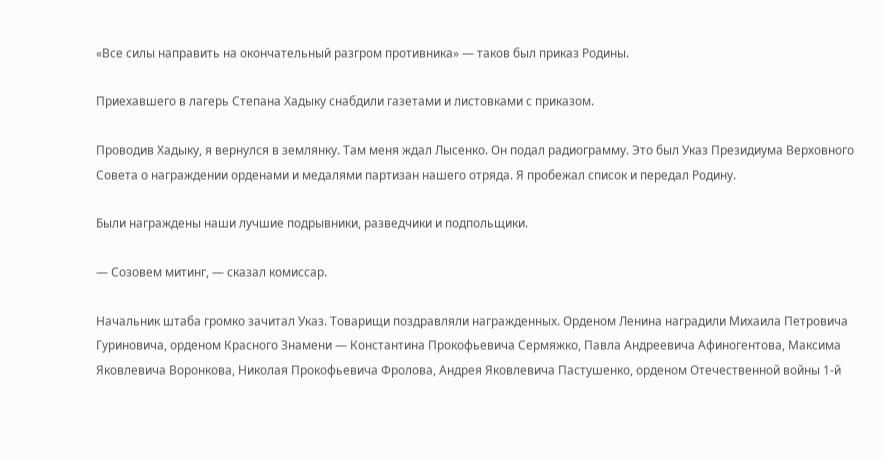«Все силы направить на окончательный разгром противника» — таков был приказ Родины.

Приехавшего в лагерь Степана Хадыку снабдили газетами и листовками с приказом.

Проводив Хадыку, я вернулся в землянку. Там меня ждал Лысенко. Он подал радиограмму. Это был Указ Президиума Верховного Совета о награждении орденами и медалями партизан нашего отряда. Я пробежал список и передал Родину.

Были награждены наши лучшие подрывники, разведчики и подпольщики.

— Созовем митинг, — сказал комиссар.

Начальник штаба громко зачитал Указ. Товарищи поздравляли награжденных. Орденом Ленина наградили Михаила Петровича Гуриновича, орденом Красного Знамени — Константина Прокофьевича Сермяжко, Павла Андреевича Афиногентова, Максима Яковлевича Воронкова, Николая Прокофьевича Фролова, Андрея Яковлевича Пастушенко, орденом Отечественной войны 1-й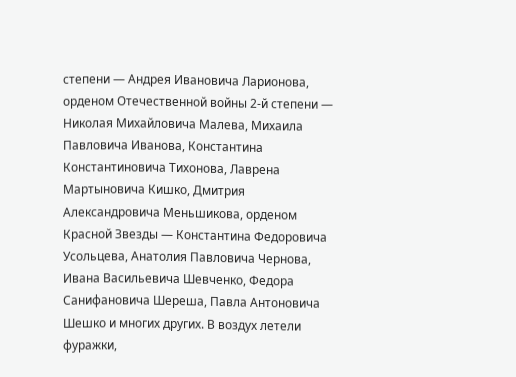степени — Андрея Ивановича Ларионова, орденом Отечественной войны 2-й степени — Николая Михайловича Малева, Михаила Павловича Иванова, Константина Константиновича Тихонова, Лаврена Мартыновича Кишко, Дмитрия Александровича Меньшикова, орденом Красной Звезды — Константина Федоровича Усольцева, Анатолия Павловича Чернова, Ивана Васильевича Шевченко, Федора Санифановича Шереша, Павла Антоновича Шешко и многих других. В воздух летели фуражки,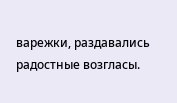варежки, раздавались радостные возгласы.